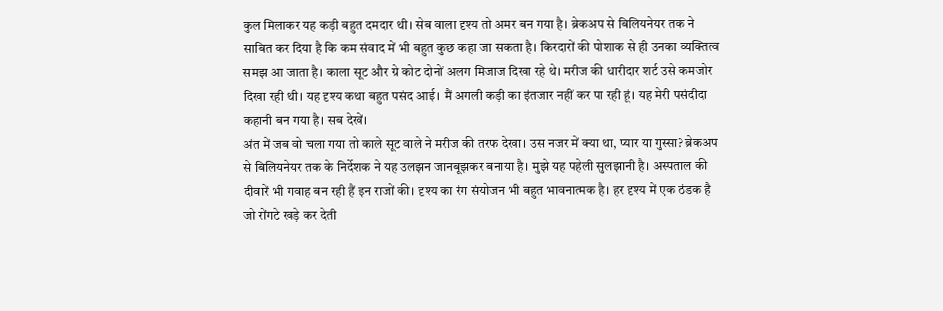कुल मिलाकर यह कड़ी बहुत दमदार थी। सेब वाला दृश्य तो अमर बन गया है। ब्रेकअप से बिलियनेयर तक ने साबित कर दिया है कि कम संवाद में भी बहुत कुछ कहा जा सकता है। किरदारों की पोशाक से ही उनका व्यक्तित्व समझ आ जाता है। काला सूट और ग्रे कोट दोनों अलग मिजाज दिखा रहे थे। मरीज की धारीदार शर्ट उसे कमजोर दिखा रही थी। यह दृश्य कथा बहुत पसंद आई। मैं अगली कड़ी का इंतजार नहीं कर पा रही हूं। यह मेरी पसंदीदा कहानी बन गया है। सब देखें।
अंत में जब वो चला गया तो काले सूट वाले ने मरीज की तरफ देखा। उस नजर में क्या था, प्यार या गुस्सा? ब्रेकअप से बिलियनेयर तक के निर्देशक ने यह उलझन जानबूझकर बनाया है। मुझे यह पहेली सुलझानी है। अस्पताल की दीवारें भी गवाह बन रही हैं इन राजों की। दृश्य का रंग संयोजन भी बहुत भावनात्मक है। हर दृश्य में एक ठंडक है जो रोंगटे खड़े कर देती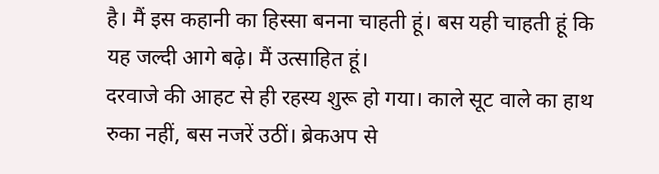है। मैं इस कहानी का हिस्सा बनना चाहती हूं। बस यही चाहती हूं कि यह जल्दी आगे बढ़े। मैं उत्साहित हूं।
दरवाजे की आहट से ही रहस्य शुरू हो गया। काले सूट वाले का हाथ रुका नहीं, बस नजरें उठीं। ब्रेकअप से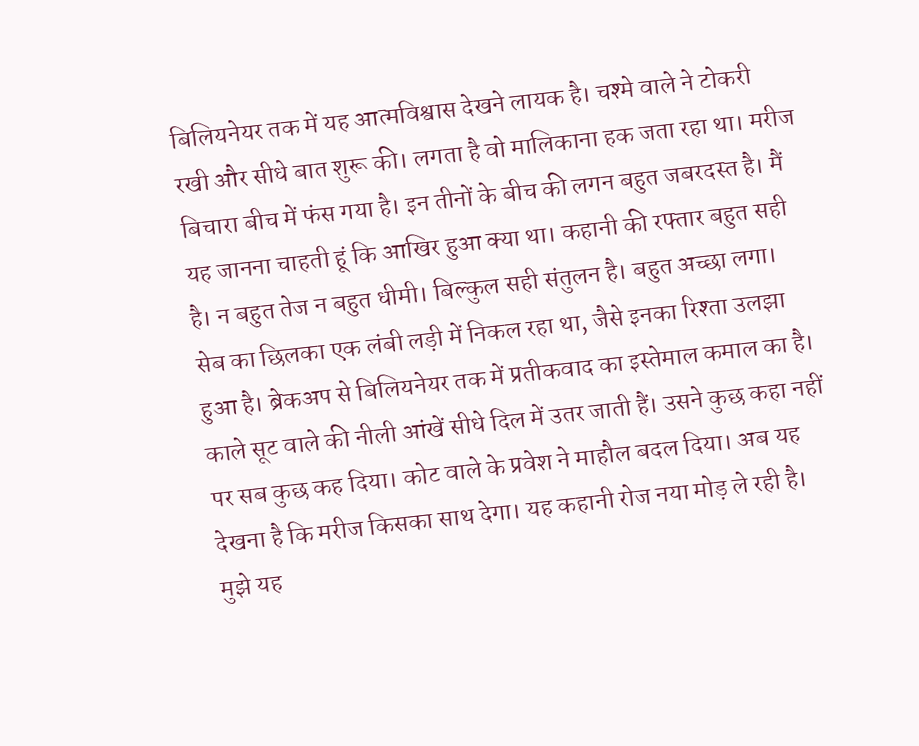बिलियनेयर तक में यह आत्मविश्वास देखने लायक है। चश्मे वाले ने टोकरी रखी और सीधे बात शुरू की। लगता है वो मालिकाना हक जता रहा था। मरीज बिचारा बीच में फंस गया है। इन तीनों के बीच की लगन बहुत जबरदस्त है। मैं यह जानना चाहती हूं कि आखिर हुआ क्या था। कहानी की रफ्तार बहुत सही है। न बहुत तेज न बहुत धीमी। बिल्कुल सही संतुलन है। बहुत अच्छा लगा।
सेब का छिलका एक लंबी लड़ी में निकल रहा था, जैसे इनका रिश्ता उलझा हुआ है। ब्रेकअप से बिलियनेयर तक में प्रतीकवाद का इस्तेमाल कमाल का है। काले सूट वाले की नीली आंखें सीधे दिल में उतर जाती हैं। उसने कुछ कहा नहीं पर सब कुछ कह दिया। कोट वाले के प्रवेश ने माहौल बदल दिया। अब यह देखना है कि मरीज किसका साथ देगा। यह कहानी रोज नया मोड़ ले रही है। मुझे यह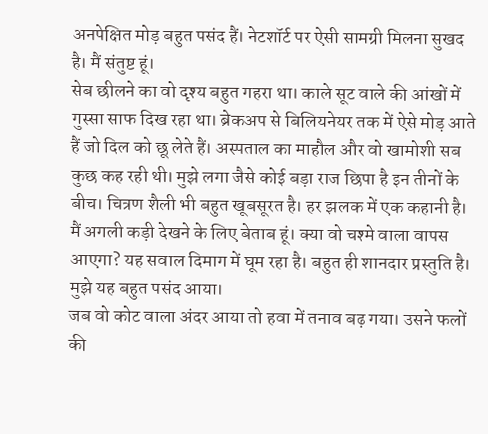अनपेक्षित मोड़ बहुत पसंद हैं। नेटशॉर्ट पर ऐसी सामग्री मिलना सुखद है। मैं संतुष्ट हूं।
सेब छीलने का वो दृश्य बहुत गहरा था। काले सूट वाले की आंखों में गुस्सा साफ दिख रहा था। ब्रेकअप से बिलियनेयर तक में ऐसे मोड़ आते हैं जो दिल को छू लेते हैं। अस्पताल का माहौल और वो खामोशी सब कुछ कह रही थी। मुझे लगा जैसे कोई बड़ा राज छिपा है इन तीनों के बीच। चित्रण शैली भी बहुत खूबसूरत है। हर झलक में एक कहानी है। मैं अगली कड़ी देखने के लिए बेताब हूं। क्या वो चश्मे वाला वापस आएगा? यह सवाल दिमाग में घूम रहा है। बहुत ही शानदार प्रस्तुति है। मुझे यह बहुत पसंद आया।
जब वो कोट वाला अंदर आया तो हवा में तनाव बढ़ गया। उसने फलों की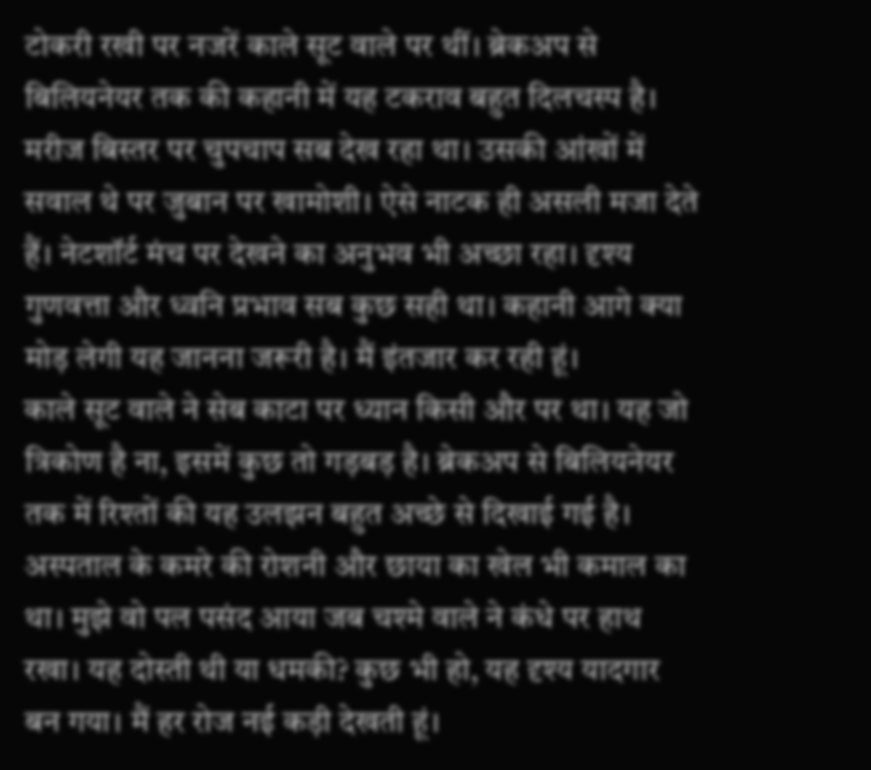टोकरी रखी पर नजरें काले सूट वाले पर थीं। ब्रेकअप से बिलियनेयर तक की कहानी में यह टकराव बहुत दिलचस्प है। मरीज बिस्तर पर चुपचाप सब देख रहा था। उसकी आंखों में सवाल थे पर जुबान पर खामोशी। ऐसे नाटक ही असली मजा देते हैं। नेटशॉर्ट मंच पर देखने का अनुभव भी अच्छा रहा। दृश्य गुणवत्ता और ध्वनि प्रभाव सब कुछ सही था। कहानी आगे क्या मोड़ लेगी यह जानना जरूरी है। मैं इंतजार कर रही हूं।
काले सूट वाले ने सेब काटा पर ध्यान किसी और पर था। यह जो त्रिकोण है ना, इसमें कुछ तो गड़बड़ है। ब्रेकअप से बिलियनेयर तक में रिश्तों की यह उलझन बहुत अच्छे से दिखाई गई है। अस्पताल के कमरे की रोशनी और छाया का खेल भी कमाल का था। मुझे वो पल पसंद आया जब चश्मे वाले ने कंधे पर हाथ रखा। यह दोस्ती थी या धमकी? कुछ भी हो, यह दृश्य यादगार बन गया। मैं हर रोज नई कड़ी देखती हूं।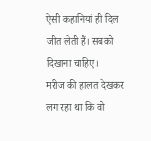ऐसी कहानियां ही दिल जीत लेती हैं। सबको दिखाना चाहिए।
मरीज की हालत देखकर लग रहा था कि वो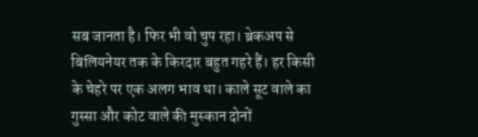सब जानता है। फिर भी वो चुप रहा। ब्रेकअप से बिलियनेयर तक के किरदार बहुत गहरे हैं। हर किसी के चेहरे पर एक अलग भाव था। काले सूट वाले का गुस्सा और कोट वाले की मुस्कान दोनों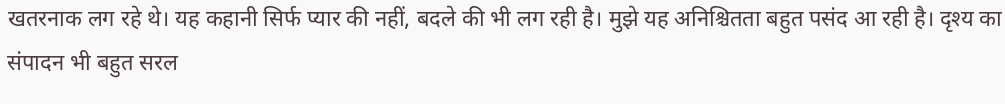खतरनाक लग रहे थे। यह कहानी सिर्फ प्यार की नहीं, बदले की भी लग रही है। मुझे यह अनिश्चितता बहुत पसंद आ रही है। दृश्य का संपादन भी बहुत सरल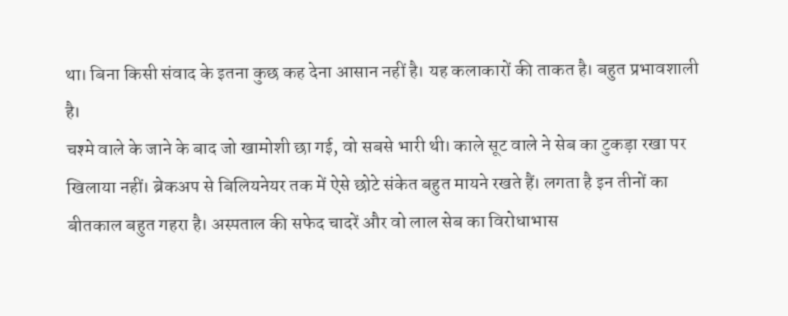था। बिना किसी संवाद के इतना कुछ कह देना आसान नहीं है। यह कलाकारों की ताकत है। बहुत प्रभावशाली है।
चश्मे वाले के जाने के बाद जो खामोशी छा गई, वो सबसे भारी थी। काले सूट वाले ने सेब का टुकड़ा रखा पर खिलाया नहीं। ब्रेकअप से बिलियनेयर तक में ऐसे छोटे संकेत बहुत मायने रखते हैं। लगता है इन तीनों का बीतकाल बहुत गहरा है। अस्पताल की सफेद चादरें और वो लाल सेब का विरोधाभास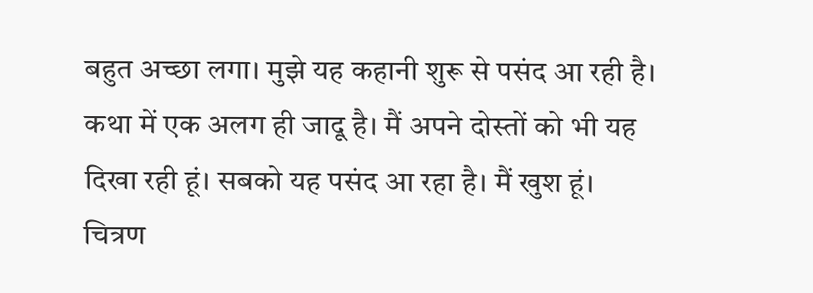बहुत अच्छा लगा। मुझे यह कहानी शुरू से पसंद आ रही है। कथा में एक अलग ही जादू है। मैं अपने दोस्तों को भी यह दिखा रही हूं। सबको यह पसंद आ रहा है। मैं खुश हूं।
चित्रण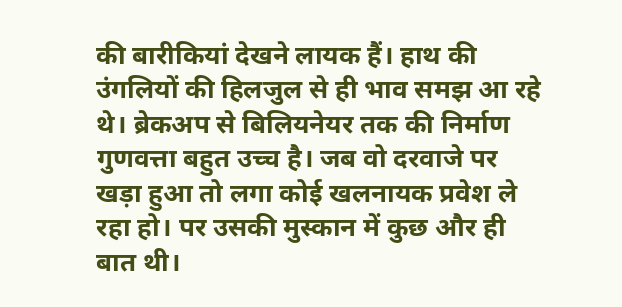की बारीकियां देखने लायक हैं। हाथ की उंगलियों की हिलजुल से ही भाव समझ आ रहे थे। ब्रेकअप से बिलियनेयर तक की निर्माण गुणवत्ता बहुत उच्च है। जब वो दरवाजे पर खड़ा हुआ तो लगा कोई खलनायक प्रवेश ले रहा हो। पर उसकी मुस्कान में कुछ और ही बात थी।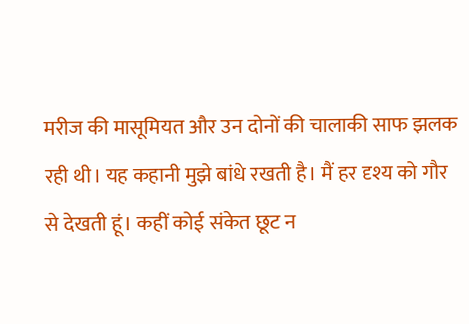मरीज की मासूमियत और उन दोनों की चालाकी साफ झलक रही थी। यह कहानी मुझे बांधे रखती है। मैं हर दृश्य को गौर से देखती हूं। कहीं कोई संकेत छूट न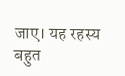जाए। यह रहस्य बहुत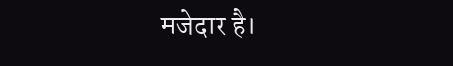मजेदार है।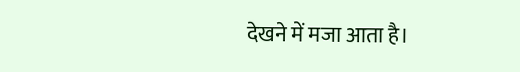देखने में मजा आता है।